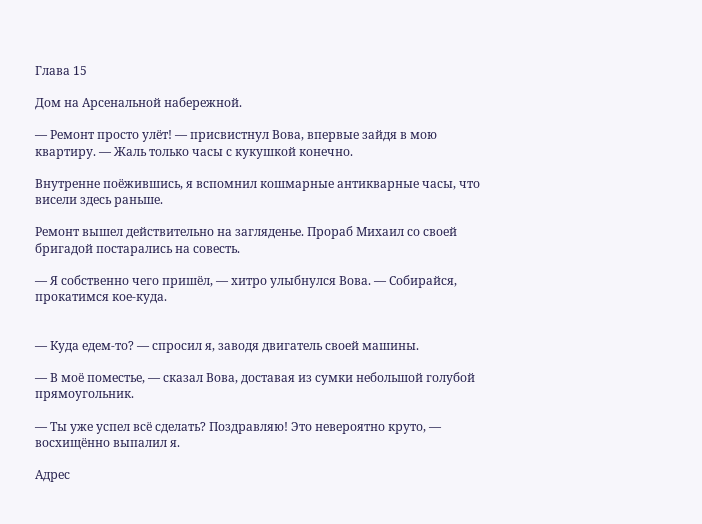Глава 15

Дом на Арсенальной набережной.

— Ремонт просто улёт! — присвистнул Вова, впервые зайдя в мою квартиру. — Жаль только часы с кукушкой конечно.

Внутренне поёжившись, я вспомнил кошмарные антикварные часы, что висели здесь раньше.

Ремонт вышел действительно на загляденье. Прораб Михаил со своей бригадой постарались на совесть.

— Я собственно чего пришёл, — хитро улыбнулся Вова. — Собирайся, прокатимся кое-куда.


— Куда едем-то? — спросил я, заводя двигатель своей машины.

— В моё поместье, — сказал Вова, доставая из сумки небольшой голубой прямоугольник.

— Ты уже успел всё сделать? Поздравляю! Это невероятно круто, — восхищённо выпалил я.

Адрес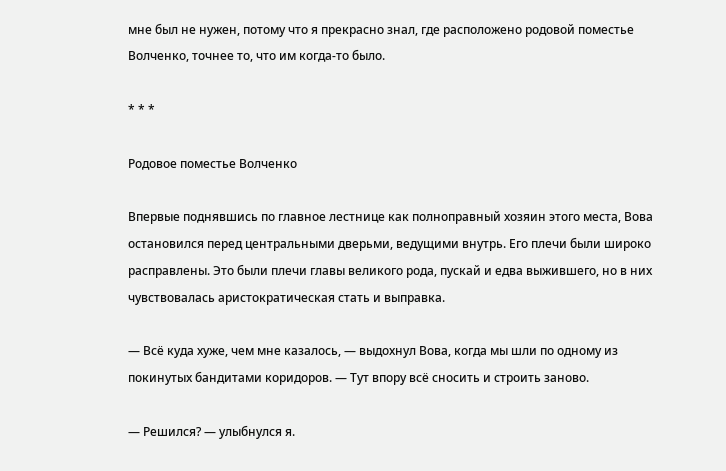мне был не нужен, потому что я прекрасно знал, где расположено родовой поместье Волченко, точнее то, что им когда-то было.

* * *

Родовое поместье Волченко

Впервые поднявшись по главное лестнице как полноправный хозяин этого места, Вова остановился перед центральными дверьми, ведущими внутрь. Его плечи были широко расправлены. Это были плечи главы великого рода, пускай и едва выжившего, но в них чувствовалась аристократическая стать и выправка.

— Всё куда хуже, чем мне казалось, — выдохнул Вова, когда мы шли по одному из покинутых бандитами коридоров. — Тут впору всё сносить и строить заново.

— Решился? — улыбнулся я.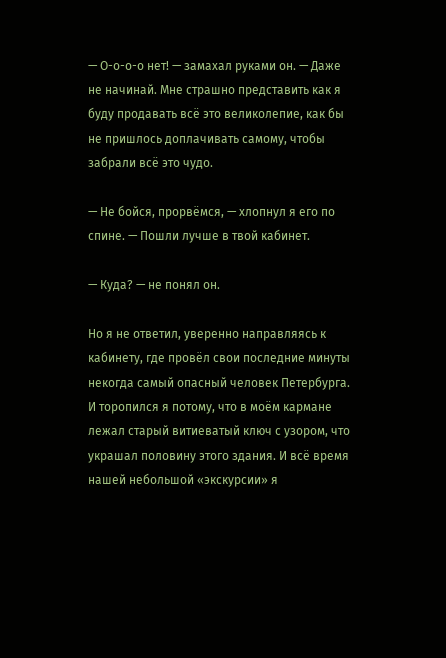— О-о-о-о нет! — замахал руками он. — Даже не начинай. Мне страшно представить как я буду продавать всё это великолепие, как бы не пришлось доплачивать самому, чтобы забрали всё это чудо.

— Не бойся, прорвёмся, — хлопнул я его по спине. — Пошли лучше в твой кабинет.

— Куда? — не понял он.

Но я не ответил, уверенно направляясь к кабинету, где провёл свои последние минуты некогда самый опасный человек Петербурга. И торопился я потому, что в моём кармане лежал старый витиеватый ключ с узором, что украшал половину этого здания. И всё время нашей небольшой «экскурсии» я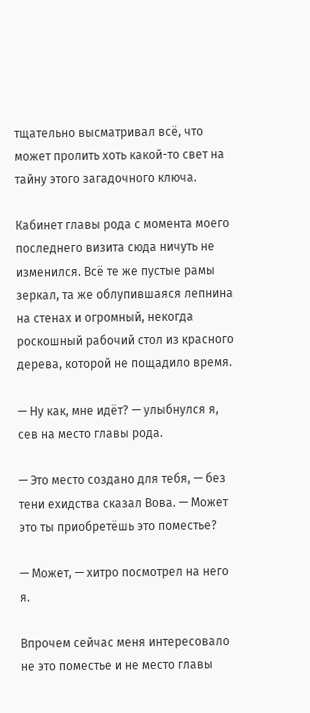тщательно высматривал всё, что может пролить хоть какой-то свет на тайну этого загадочного ключа.

Кабинет главы рода с момента моего последнего визита сюда ничуть не изменился. Всё те же пустые рамы зеркал, та же облупившаяся лепнина на стенах и огромный, некогда роскошный рабочий стол из красного дерева, которой не пощадило время.

— Ну как, мне идёт? — улыбнулся я, сев на место главы рода.

— Это место создано для тебя, — без тени ехидства сказал Вова. — Может это ты приобретёшь это поместье?

— Может, — хитро посмотрел на него я.

Впрочем сейчас меня интересовало не это поместье и не место главы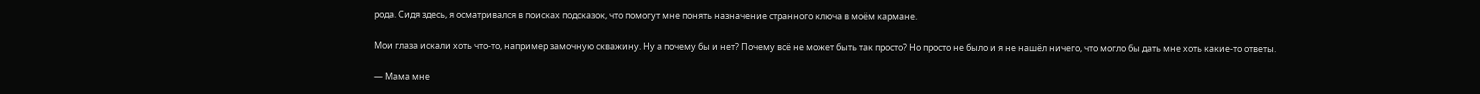рода. Сидя здесь, я осматривался в поисках подсказок, что помогут мне понять назначение странного ключа в моём кармане.

Мои глаза искали хоть что-то, например замочную скважину. Ну а почему бы и нет? Почему всё не может быть так просто? Но просто не было и я не нашёл ничего, что могло бы дать мне хоть какие-то ответы.

— Мама мне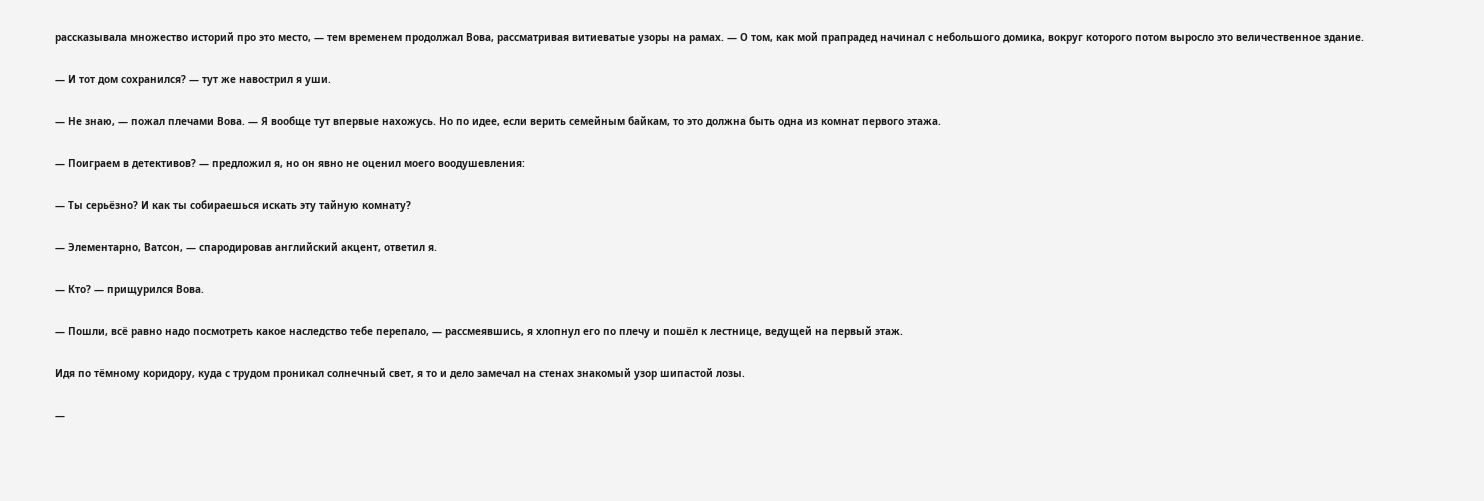рассказывала множество историй про это место, — тем временем продолжал Вова, рассматривая витиеватые узоры на рамах. — О том, как мой прапрадед начинал с небольшого домика, вокруг которого потом выросло это величественное здание.

— И тот дом сохранился? — тут же навострил я уши.

— Не знаю, — пожал плечами Вова. — Я вообще тут впервые нахожусь. Но по идее, если верить семейным байкам, то это должна быть одна из комнат первого этажа.

— Поиграем в детективов? — предложил я, но он явно не оценил моего воодушевления:

— Ты серьёзно? И как ты собираешься искать эту тайную комнату?

— Элементарно, Ватсон, — спародировав английский акцент, ответил я.

— Кто? — прищурился Вова.

— Пошли, всё равно надо посмотреть какое наследство тебе перепало, — рассмеявшись, я хлопнул его по плечу и пошёл к лестнице, ведущей на первый этаж.

Идя по тёмному коридору, куда с трудом проникал солнечный свет, я то и дело замечал на стенах знакомый узор шипастой лозы.

—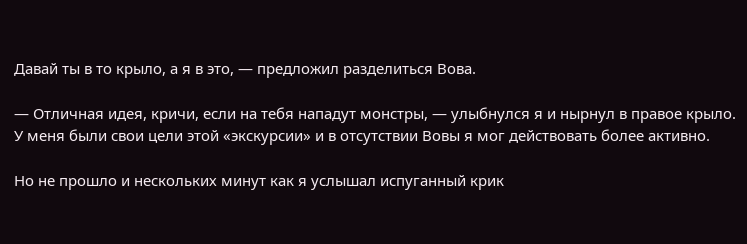Давай ты в то крыло, а я в это, — предложил разделиться Вова.

— Отличная идея, кричи, если на тебя нападут монстры, — улыбнулся я и нырнул в правое крыло. У меня были свои цели этой «экскурсии» и в отсутствии Вовы я мог действовать более активно.

Но не прошло и нескольких минут как я услышал испуганный крик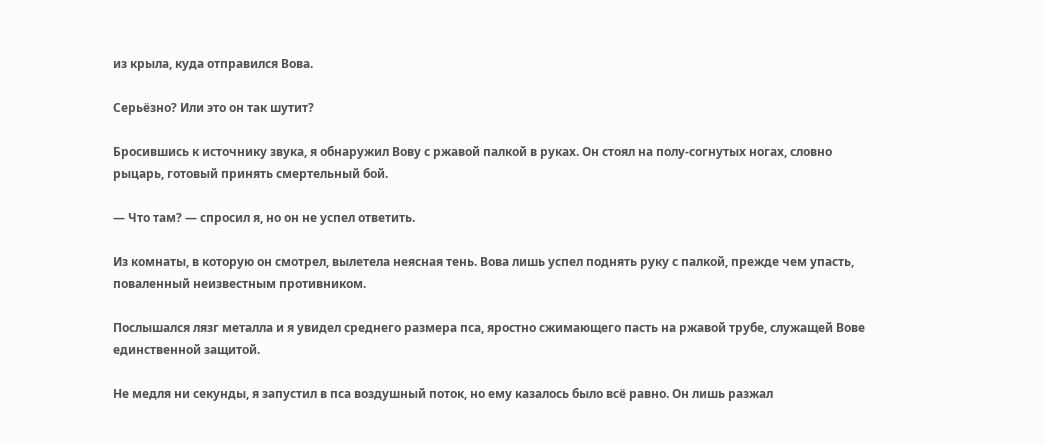из крыла, куда отправился Вова.

Серьёзно? Или это он так шутит?

Бросившись к источнику звука, я обнаружил Вову с ржавой палкой в руках. Он стоял на полу-согнутых ногах, словно рыцарь, готовый принять смертельный бой.

— Что там? — спросил я, но он не успел ответить.

Из комнаты, в которую он смотрел, вылетела неясная тень. Вова лишь успел поднять руку с палкой, прежде чем упасть, поваленный неизвестным противником.

Послышался лязг металла и я увидел среднего размера пса, яростно сжимающего пасть на ржавой трубе, служащей Вове единственной защитой.

Не медля ни секунды, я запустил в пса воздушный поток, но ему казалось было всё равно. Он лишь разжал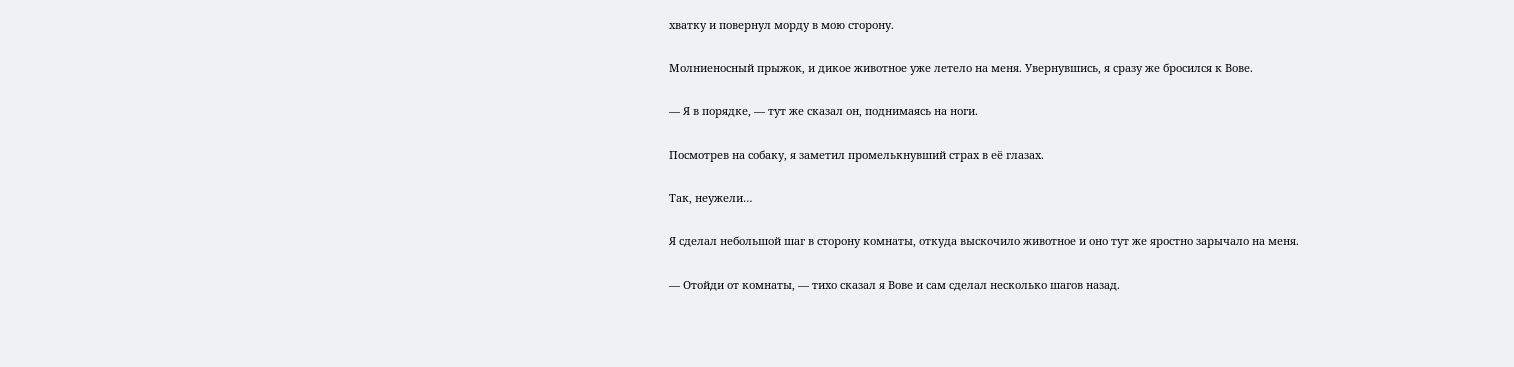хватку и повернул морду в мою сторону.

Молниеносный прыжок, и дикое животное уже летело на меня. Увернувшись, я сразу же бросился к Вове.

— Я в порядке, — тут же сказал он, поднимаясь на ноги.

Посмотрев на собаку, я заметил промелькнувший страх в её глазах.

Так, неужели…

Я сделал небольшой шаг в сторону комнаты, откуда выскочило животное и оно тут же яростно зарычало на меня.

— Отойди от комнаты, — тихо сказал я Вове и сам сделал несколько шагов назад.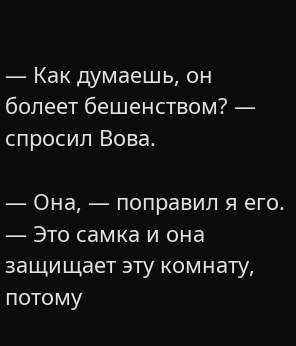— Как думаешь, он болеет бешенством? — спросил Вова.

— Она, — поправил я его. — Это самка и она защищает эту комнату, потому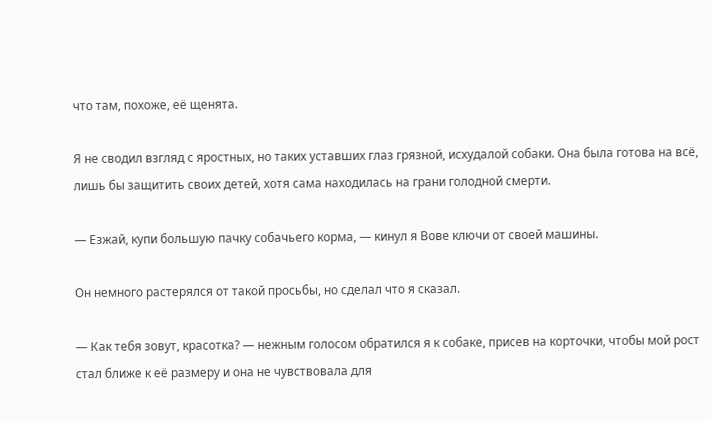что там, похоже, её щенята.

Я не сводил взгляд с яростных, но таких уставших глаз грязной, исхудалой собаки. Она была готова на всё, лишь бы защитить своих детей, хотя сама находилась на грани голодной смерти.

— Езжай, купи большую пачку собачьего корма, — кинул я Вове ключи от своей машины.

Он немного растерялся от такой просьбы, но сделал что я сказал.

— Как тебя зовут, красотка? — нежным голосом обратился я к собаке, присев на корточки, чтобы мой рост стал ближе к её размеру и она не чувствовала для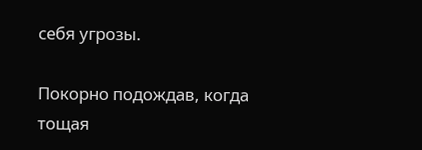себя угрозы.

Покорно подождав, когда тощая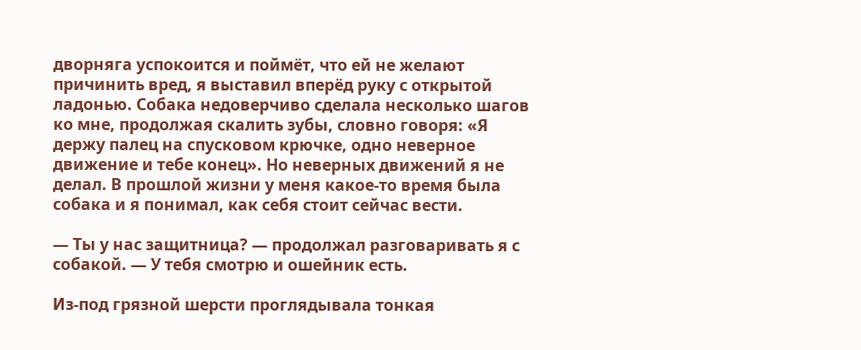дворняга успокоится и поймёт, что ей не желают причинить вред, я выставил вперёд руку с открытой ладонью. Собака недоверчиво сделала несколько шагов ко мне, продолжая скалить зубы, словно говоря: «Я держу палец на спусковом крючке, одно неверное движение и тебе конец». Но неверных движений я не делал. В прошлой жизни у меня какое-то время была собака и я понимал, как себя стоит сейчас вести.

— Ты у нас защитница? — продолжал разговаривать я с собакой. — У тебя смотрю и ошейник есть.

Из-под грязной шерсти проглядывала тонкая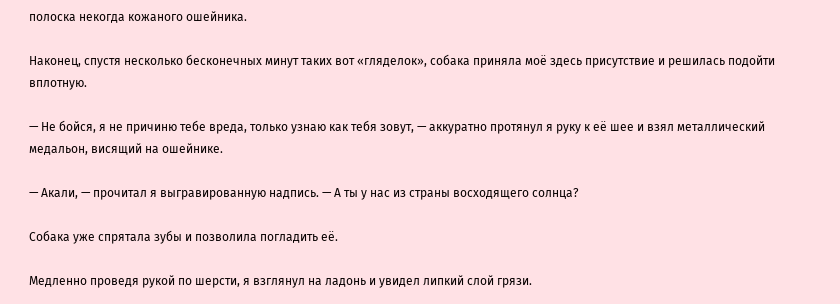полоска некогда кожаного ошейника.

Наконец, спустя несколько бесконечных минут таких вот «гляделок», собака приняла моё здесь присутствие и решилась подойти вплотную.

— Не бойся, я не причиню тебе вреда, только узнаю как тебя зовут, — аккуратно протянул я руку к её шее и взял металлический медальон, висящий на ошейнике.

— Акали, — прочитал я выгравированную надпись. — А ты у нас из страны восходящего солнца?

Собака уже спрятала зубы и позволила погладить её.

Медленно проведя рукой по шерсти, я взглянул на ладонь и увидел липкий слой грязи.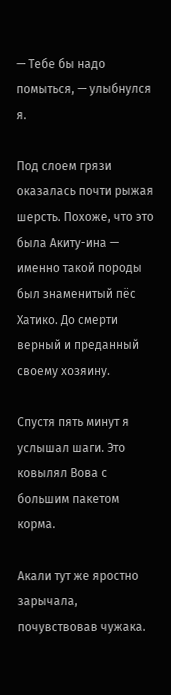— Тебе бы надо помыться, — улыбнулся я.

Под слоем грязи оказалась почти рыжая шерсть. Похоже, что это была Акиту-ина — именно такой породы был знаменитый пёс Хатико. До смерти верный и преданный своему хозяину.

Спустя пять минут я услышал шаги. Это ковылял Вова с большим пакетом корма.

Акали тут же яростно зарычала, почувствовав чужака.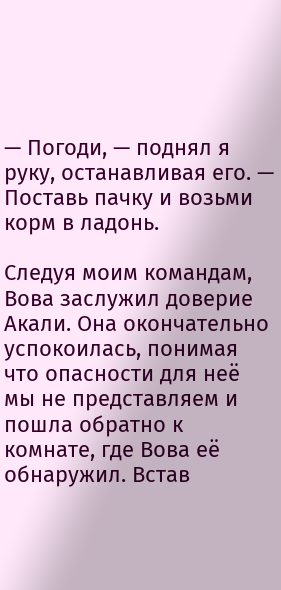— Погоди, — поднял я руку, останавливая его. — Поставь пачку и возьми корм в ладонь.

Следуя моим командам, Вова заслужил доверие Акали. Она окончательно успокоилась, понимая что опасности для неё мы не представляем и пошла обратно к комнате, где Вова её обнаружил. Встав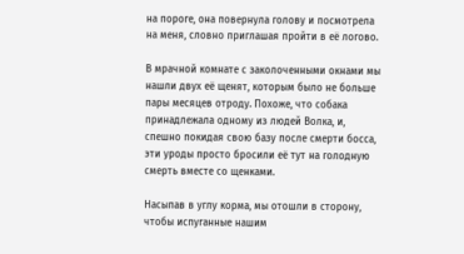на пороге, она повернула голову и посмотрела на меня, словно приглашая пройти в её логово.

В мрачной комнате с заколоченными окнами мы нашли двух её щенят, которым было не больше пары месяцев отроду. Похоже, что собака принадлежала одному из людей Волка, и, спешно покидая свою базу после смерти босса, эти уроды просто бросили её тут на голодную смерть вместе со щенками.

Насыпав в углу корма, мы отошли в сторону, чтобы испуганные нашим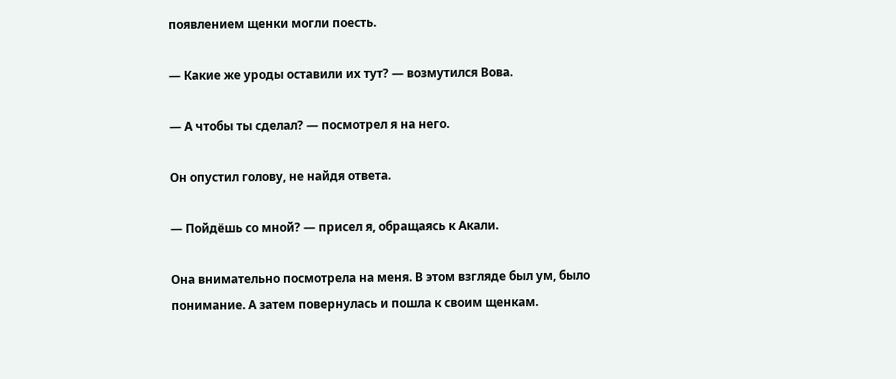появлением щенки могли поесть.

— Какие же уроды оставили их тут? — возмутился Вова.

— А чтобы ты сделал? — посмотрел я на него.

Он опустил голову, не найдя ответа.

— Пойдёшь со мной? — присел я, обращаясь к Акали.

Она внимательно посмотрела на меня. В этом взгляде был ум, было понимание. А затем повернулась и пошла к своим щенкам.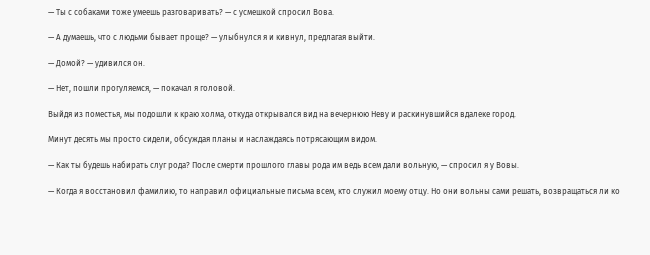— Ты с собаками тоже умеешь разговаривать? — с усмешкой спросил Вова.

— А думаешь, что с людьми бывает проще? — улыбнулся я и кивнул, предлагая выйти.

— Домой? — удивился он.

— Нет, пошли прогуляемся, — покачал я головой.

Выйдя из поместья, мы подошли к краю холма, откуда открывался вид на вечернюю Неву и раскинувшийся вдалеке город.

Минут десять мы просто сидели, обсуждая планы и наслаждаясь потрясающим видом.

— Как ты будешь набирать слуг рода? После смерти прошлого главы рода им ведь всем дали вольную, — спросил я у Вовы.

— Когда я восстановил фамилию, то направил официальные письма всем, кто служил моему отцу. Но они вольны сами решать, возвращаться ли ко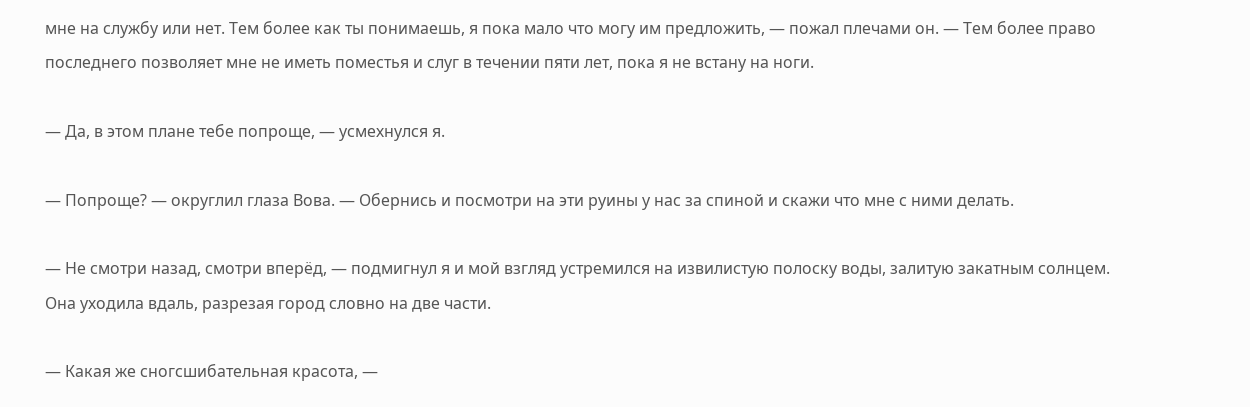мне на службу или нет. Тем более как ты понимаешь, я пока мало что могу им предложить, — пожал плечами он. — Тем более право последнего позволяет мне не иметь поместья и слуг в течении пяти лет, пока я не встану на ноги.

— Да, в этом плане тебе попроще, — усмехнулся я.

— Попроще? — округлил глаза Вова. — Обернись и посмотри на эти руины у нас за спиной и скажи что мне с ними делать.

— Не смотри назад, смотри вперёд, — подмигнул я и мой взгляд устремился на извилистую полоску воды, залитую закатным солнцем. Она уходила вдаль, разрезая город словно на две части.

— Какая же сногсшибательная красота, —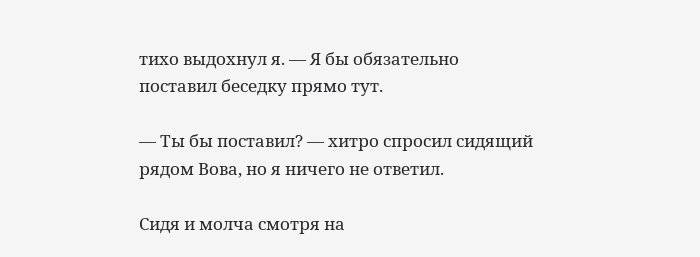тихо выдохнул я. — Я бы обязательно поставил беседку прямо тут.

— Ты бы поставил? — хитро спросил сидящий рядом Вова, но я ничего не ответил.

Сидя и молча смотря на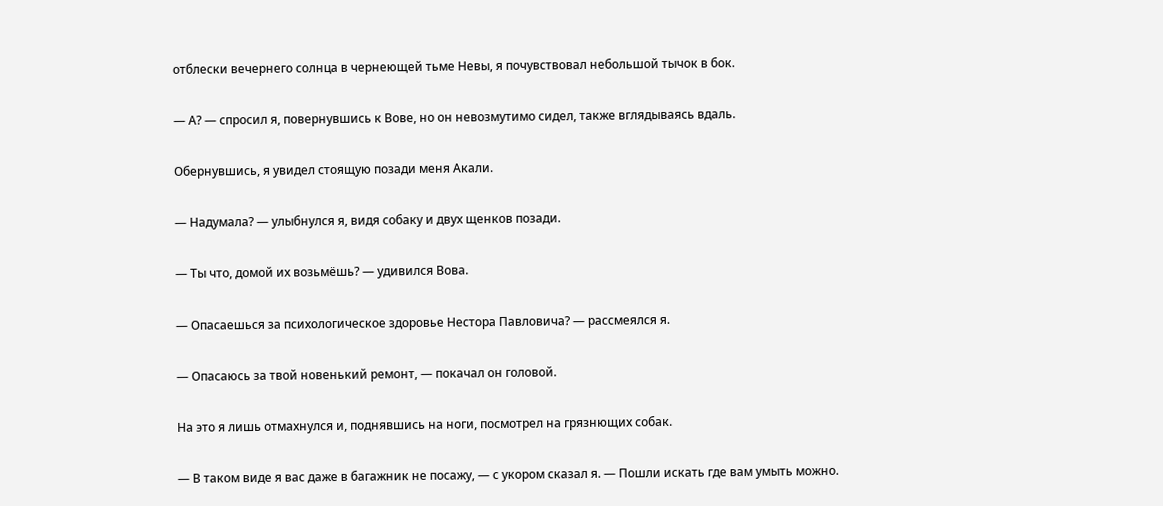отблески вечернего солнца в чернеющей тьме Невы, я почувствовал небольшой тычок в бок.

— А? — спросил я, повернувшись к Вове, но он невозмутимо сидел, также вглядываясь вдаль.

Обернувшись, я увидел стоящую позади меня Акали.

— Надумала? — улыбнулся я, видя собаку и двух щенков позади.

— Ты что, домой их возьмёшь? — удивился Вова.

— Опасаешься за психологическое здоровье Нестора Павловича? — рассмеялся я.

— Опасаюсь за твой новенький ремонт, — покачал он головой.

На это я лишь отмахнулся и, поднявшись на ноги, посмотрел на грязнющих собак.

— В таком виде я вас даже в багажник не посажу, — с укором сказал я. — Пошли искать где вам умыть можно.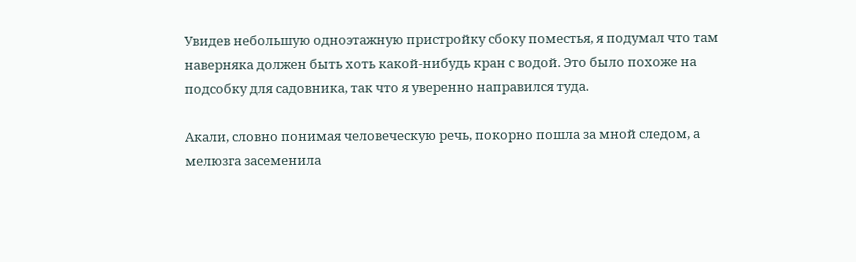Увидев небольшую одноэтажную пристройку сбоку поместья, я подумал что там наверняка должен быть хоть какой-нибудь кран с водой. Это было похоже на подсобку для садовника, так что я уверенно направился туда.

Акали, словно понимая человеческую речь, покорно пошла за мной следом, а мелюзга засеменила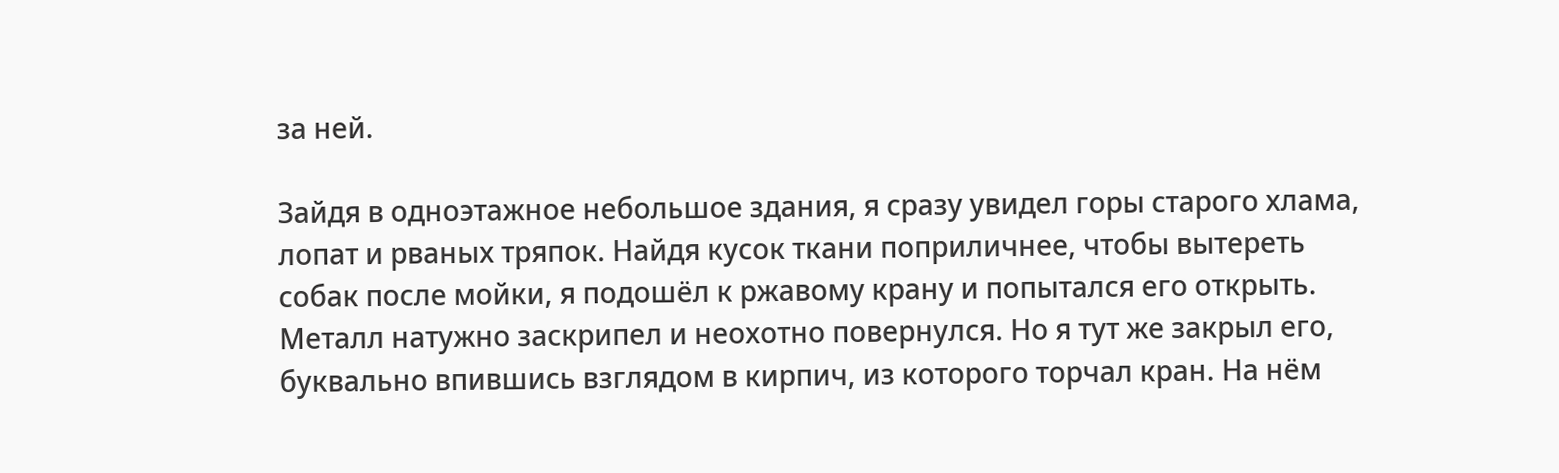за ней.

Зайдя в одноэтажное небольшое здания, я сразу увидел горы старого хлама, лопат и рваных тряпок. Найдя кусок ткани поприличнее, чтобы вытереть собак после мойки, я подошёл к ржавому крану и попытался его открыть. Металл натужно заскрипел и неохотно повернулся. Но я тут же закрыл его, буквально впившись взглядом в кирпич, из которого торчал кран. На нём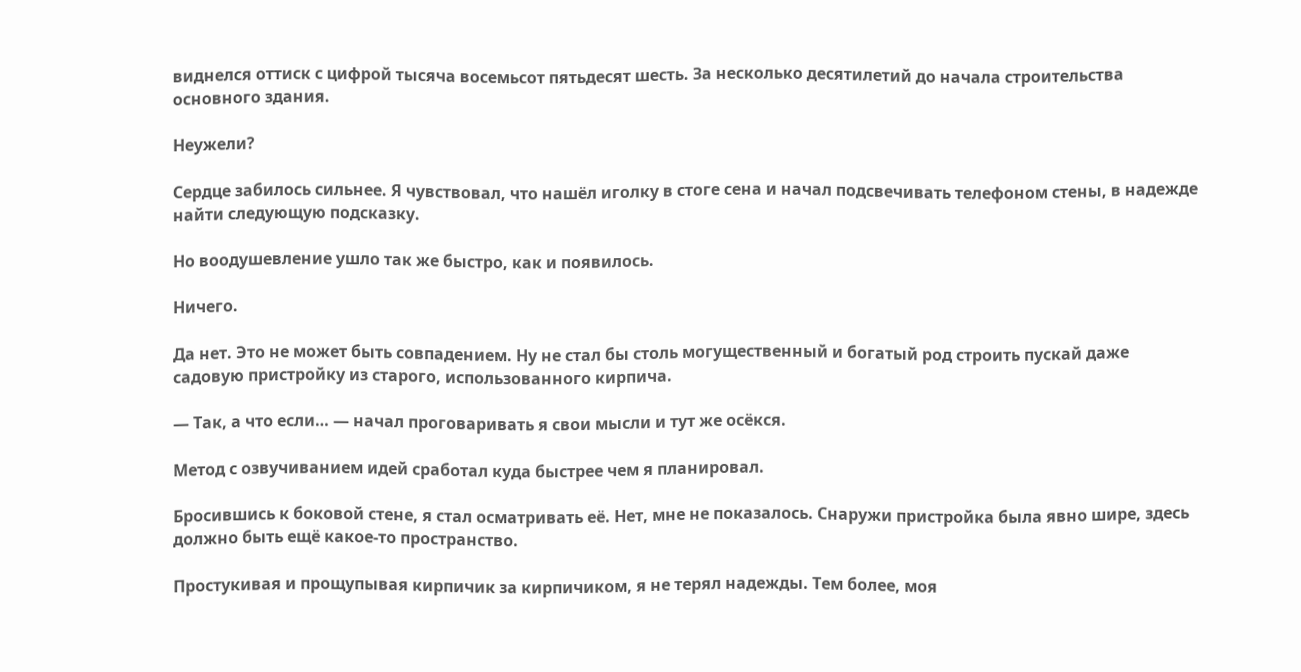виднелся оттиск с цифрой тысяча восемьсот пятьдесят шесть. За несколько десятилетий до начала строительства основного здания.

Неужели?

Сердце забилось сильнее. Я чувствовал, что нашёл иголку в стоге сена и начал подсвечивать телефоном стены, в надежде найти следующую подсказку.

Но воодушевление ушло так же быстро, как и появилось.

Ничего.

Да нет. Это не может быть совпадением. Ну не стал бы столь могущественный и богатый род строить пускай даже садовую пристройку из старого, использованного кирпича.

— Так, а что если… — начал проговаривать я свои мысли и тут же осёкся.

Метод с озвучиванием идей сработал куда быстрее чем я планировал.

Бросившись к боковой стене, я стал осматривать её. Нет, мне не показалось. Снаружи пристройка была явно шире, здесь должно быть ещё какое-то пространство.

Простукивая и прощупывая кирпичик за кирпичиком, я не терял надежды. Тем более, моя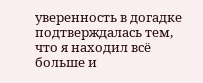уверенность в догадке подтверждалась тем, что я находил всё больше и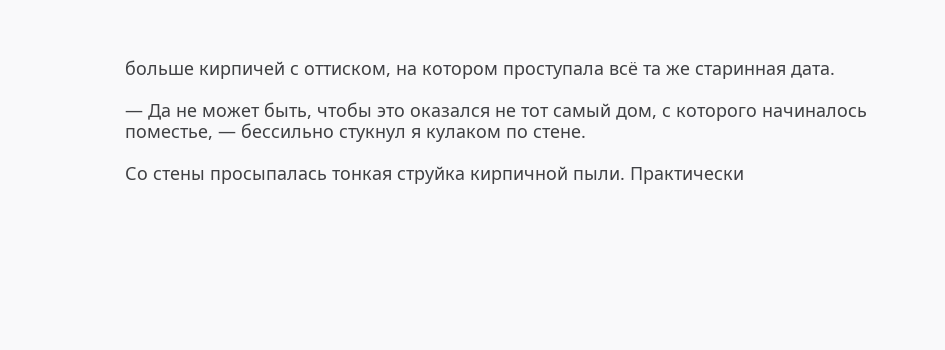больше кирпичей с оттиском, на котором проступала всё та же старинная дата.

— Да не может быть, чтобы это оказался не тот самый дом, с которого начиналось поместье, — бессильно стукнул я кулаком по стене.

Со стены просыпалась тонкая струйка кирпичной пыли. Практически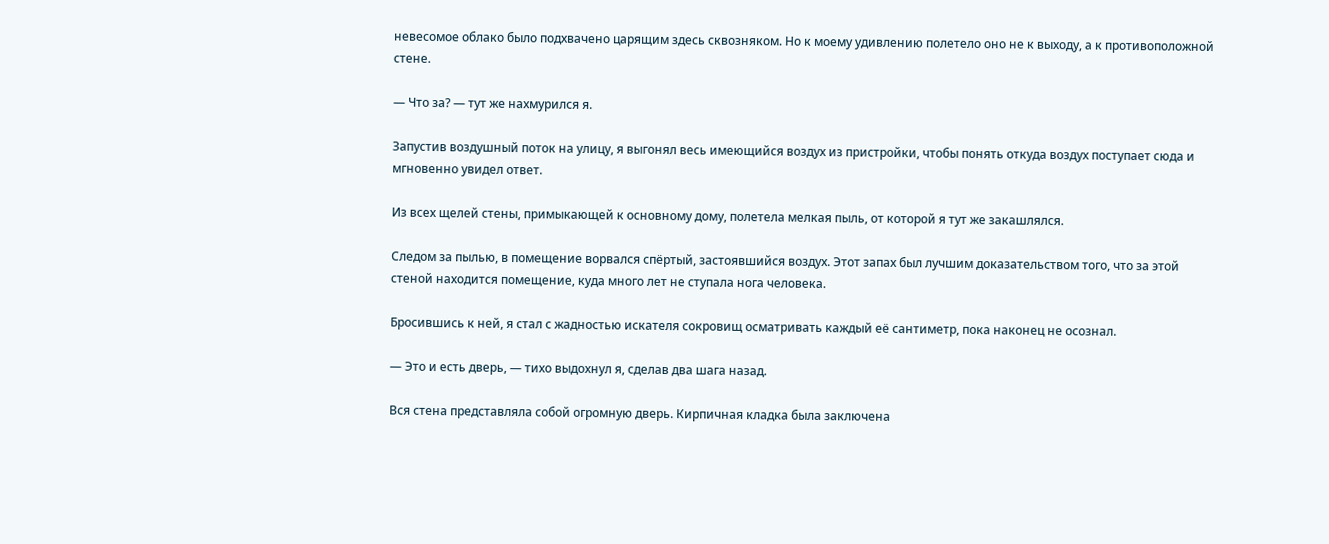невесомое облако было подхвачено царящим здесь сквозняком. Но к моему удивлению полетело оно не к выходу, а к противоположной стене.

— Что за? — тут же нахмурился я.

Запустив воздушный поток на улицу, я выгонял весь имеющийся воздух из пристройки, чтобы понять откуда воздух поступает сюда и мгновенно увидел ответ.

Из всех щелей стены, примыкающей к основному дому, полетела мелкая пыль, от которой я тут же закашлялся.

Следом за пылью, в помещение ворвался спёртый, застоявшийся воздух. Этот запах был лучшим доказательством того, что за этой стеной находится помещение, куда много лет не ступала нога человека.

Бросившись к ней, я стал с жадностью искателя сокровищ осматривать каждый её сантиметр, пока наконец не осознал.

— Это и есть дверь, — тихо выдохнул я, сделав два шага назад.

Вся стена представляла собой огромную дверь. Кирпичная кладка была заключена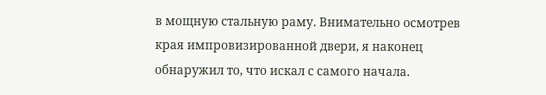в мощную стальную раму. Внимательно осмотрев края импровизированной двери, я наконец обнаружил то, что искал с самого начала.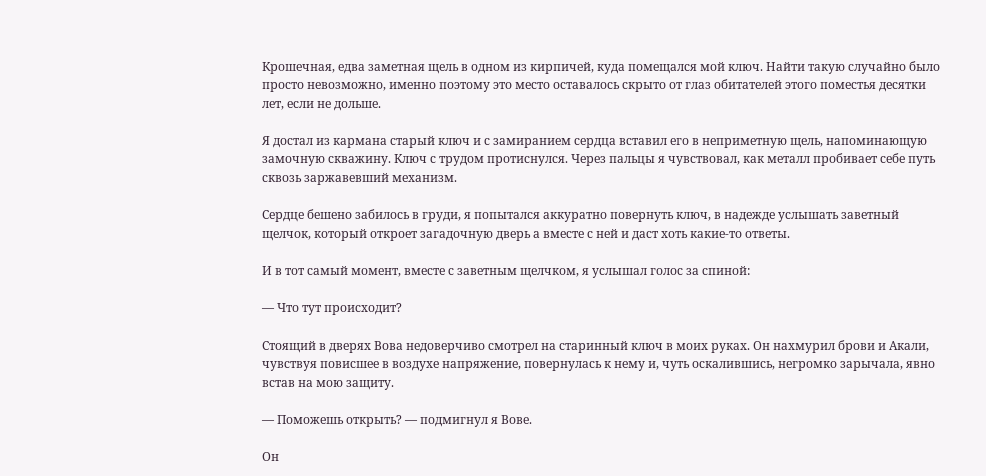Крошечная, едва заметная щель в одном из кирпичей, куда помещался мой ключ. Найти такую случайно было просто невозможно, именно поэтому это место оставалось скрыто от глаз обитателей этого поместья десятки лет, если не дольше.

Я достал из кармана старый ключ и с замиранием сердца вставил его в неприметную щель, напоминающую замочную скважину. Ключ с трудом протиснулся. Через пальцы я чувствовал, как металл пробивает себе путь сквозь заржавевший механизм.

Сердце бешено забилось в груди, я попытался аккуратно повернуть ключ, в надежде услышать заветный щелчок, который откроет загадочную дверь а вместе с ней и даст хоть какие-то ответы.

И в тот самый момент, вместе с заветным щелчком, я услышал голос за спиной:

— Что тут происходит?

Стоящий в дверях Вова недоверчиво смотрел на старинный ключ в моих руках. Он нахмурил брови и Акали, чувствуя повисшее в воздухе напряжение, повернулась к нему и, чуть оскалившись, негромко зарычала, явно встав на мою защиту.

— Поможешь открыть? — подмигнул я Вове.

Он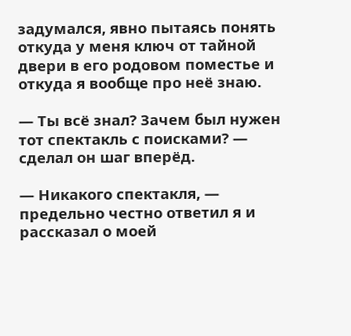задумался, явно пытаясь понять откуда у меня ключ от тайной двери в его родовом поместье и откуда я вообще про неё знаю.

— Ты всё знал? Зачем был нужен тот спектакль с поисками? — сделал он шаг вперёд.

— Никакого спектакля, — предельно честно ответил я и рассказал о моей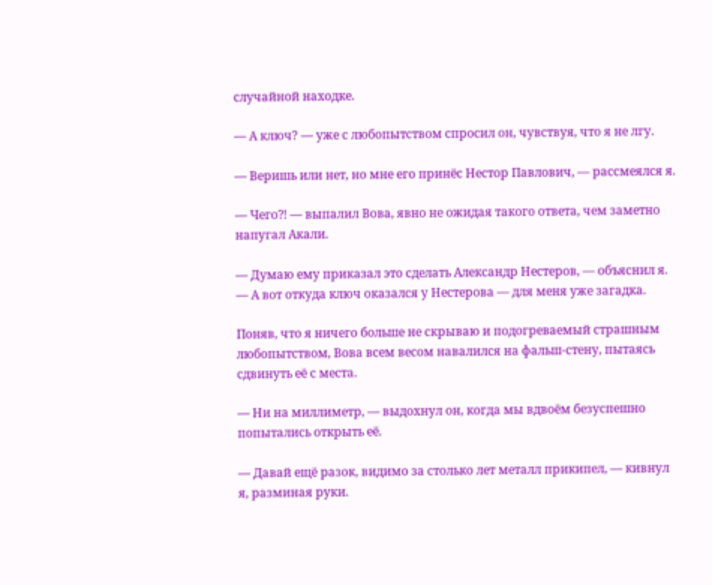случайной находке.

— А ключ? — уже с любопытством спросил он, чувствуя, что я не лгу.

— Веришь или нет, но мне его принёс Нестор Павлович, — рассмеялся я.

— Чего⁈ — выпалил Вова, явно не ожидая такого ответа, чем заметно напугал Акали.

— Думаю ему приказал это сделать Александр Нестеров, — объяснил я. — А вот откуда ключ оказался у Нестерова — для меня уже загадка.

Поняв, что я ничего больше не скрываю и подогреваемый страшным любопытством, Вова всем весом навалился на фальш-стену, пытаясь сдвинуть её с места.

— Ни на миллиметр, — выдохнул он, когда мы вдвоём безуспешно попытались открыть её.

— Давай ещё разок, видимо за столько лет металл прикипел, — кивнул я, разминая руки.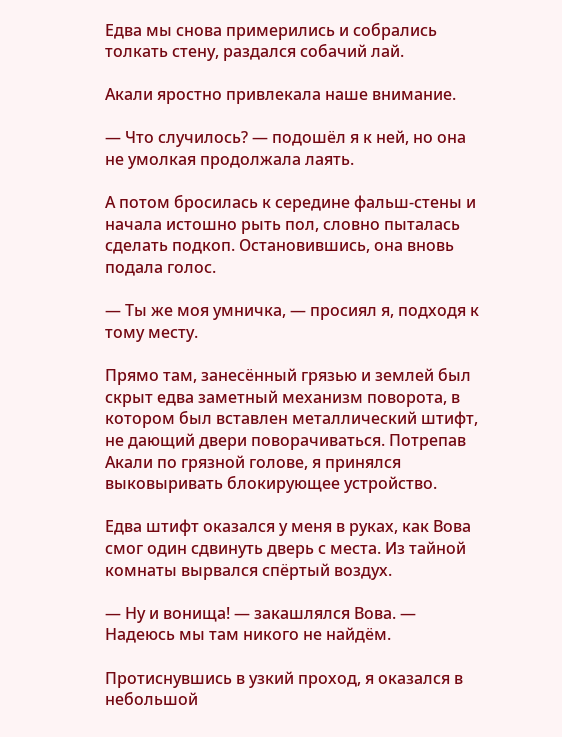Едва мы снова примерились и собрались толкать стену, раздался собачий лай.

Акали яростно привлекала наше внимание.

— Что случилось? — подошёл я к ней, но она не умолкая продолжала лаять.

А потом бросилась к середине фальш-стены и начала истошно рыть пол, словно пыталась сделать подкоп. Остановившись, она вновь подала голос.

— Ты же моя умничка, — просиял я, подходя к тому месту.

Прямо там, занесённый грязью и землей был скрыт едва заметный механизм поворота, в котором был вставлен металлический штифт, не дающий двери поворачиваться. Потрепав Акали по грязной голове, я принялся выковыривать блокирующее устройство.

Едва штифт оказался у меня в руках, как Вова смог один сдвинуть дверь с места. Из тайной комнаты вырвался спёртый воздух.

— Ну и вонища! — закашлялся Вова. — Надеюсь мы там никого не найдём.

Протиснувшись в узкий проход, я оказался в небольшой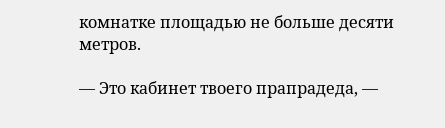комнатке площадью не больше десяти метров.

— Это кабинет твоего прапрадеда, —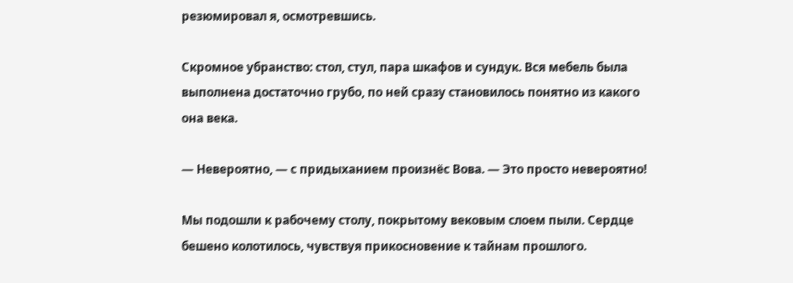резюмировал я, осмотревшись.

Скромное убранство: стол, стул, пара шкафов и сундук. Вся мебель была выполнена достаточно грубо, по ней сразу становилось понятно из какого она века.

— Невероятно, — с придыханием произнёс Вова. — Это просто невероятно!

Мы подошли к рабочему столу, покрытому вековым слоем пыли. Сердце бешено колотилось, чувствуя прикосновение к тайнам прошлого.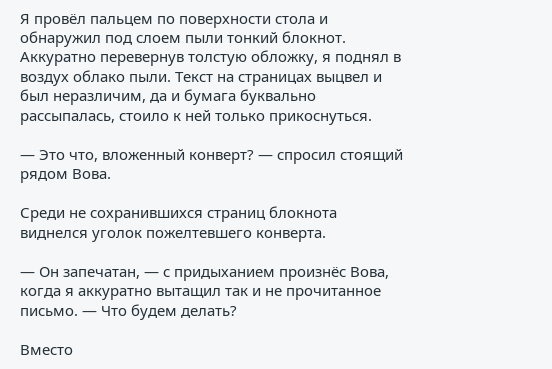Я провёл пальцем по поверхности стола и обнаружил под слоем пыли тонкий блокнот. Аккуратно перевернув толстую обложку, я поднял в воздух облако пыли. Текст на страницах выцвел и был неразличим, да и бумага буквально рассыпалась, стоило к ней только прикоснуться.

— Это что, вложенный конверт? — спросил стоящий рядом Вова.

Среди не сохранившихся страниц блокнота виднелся уголок пожелтевшего конверта.

— Он запечатан, — с придыханием произнёс Вова, когда я аккуратно вытащил так и не прочитанное письмо. — Что будем делать?

Вместо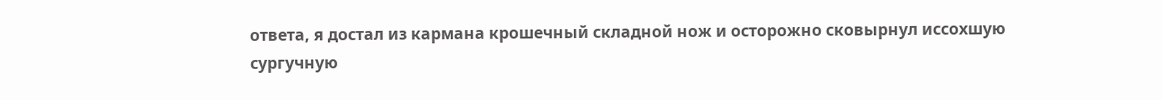ответа, я достал из кармана крошечный складной нож и осторожно сковырнул иссохшую сургучную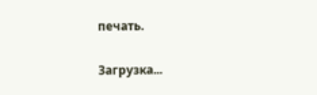печать.

Загрузка...